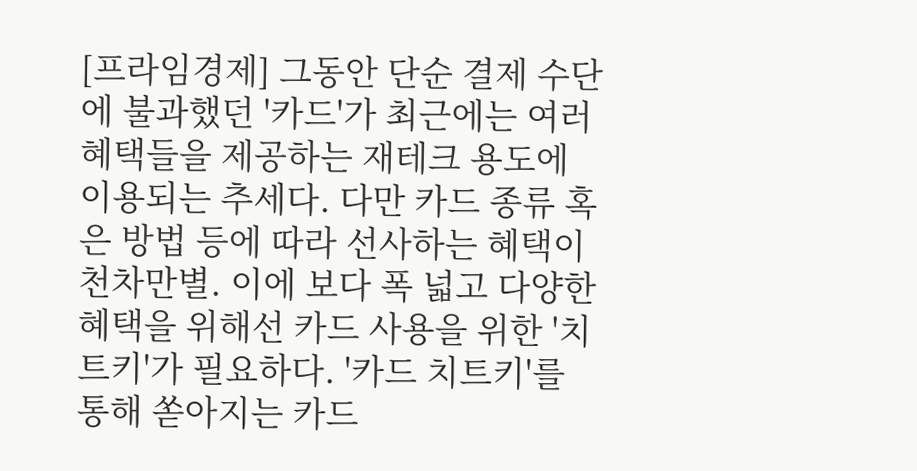[프라임경제] 그동안 단순 결제 수단에 불과했던 '카드'가 최근에는 여러 혜택들을 제공하는 재테크 용도에 이용되는 추세다. 다만 카드 종류 혹은 방법 등에 따라 선사하는 혜택이 천차만별. 이에 보다 폭 넓고 다양한 혜택을 위해선 카드 사용을 위한 '치트키'가 필요하다. '카드 치트키'를 통해 쏟아지는 카드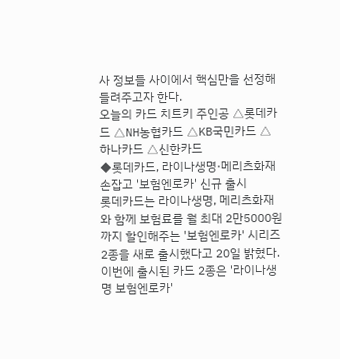사 정보들 사이에서 핵심만을 선정해 들려주고자 한다.
오늘의 카드 치트키 주인공 △롯데카드 △NH농협카드 △KB국민카드 △하나카드 △신한카드
◆롯데카드, 라이나생명·메리츠화재 손잡고 '보험엔로카' 신규 출시
롯데카드는 라이나생명, 메리츠화재와 함께 보험료를 월 최대 2만5000원까지 할인해주는 '보험엔로카' 시리즈 2종을 새로 출시했다고 20일 밝혔다.
이번에 출시된 카드 2종은 '라이나생명 보험엔로카'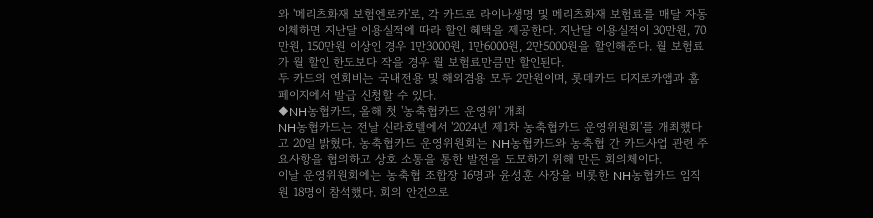와 '메리츠화재 보험엔로카'로, 각 카드로 라이나생명 및 메리츠화재 보험료를 매달 자동이체하면 지난달 이용실적에 따라 할인 혜택을 제공한다. 지난달 이용실적이 30만원, 70만원, 150만원 이상인 경우 1만3000원, 1만6000원, 2만5000원을 할인해준다. 월 보험료가 월 할인 한도보다 작을 경우 월 보험료만큼만 할인된다.
두 카드의 연회비는 국내전용 및 해외겸용 모두 2만원이며, 롯데카드 디지로카앱과 홈페이지에서 발급 신청할 수 있다.
◆NH농협카드, 올해 첫 '농축협카드 운영위' 개최
NH농협카드는 전날 신라호텔에서 '2024년 제1차 농축협카드 운영위원회'를 개최했다고 20일 밝혔다. 농축협카드 운영위원회는 NH농협카드와 농축협 간 카드사업 관련 주요사항을 협의하고 상호 소통을 통한 발전을 도모하기 위해 만든 회의체이다.
이날 운영위원회에는 농축협 조합장 16명과 윤성훈 사장을 비롯한 NH농협카드 임직원 18명이 참석했다. 회의 안건으로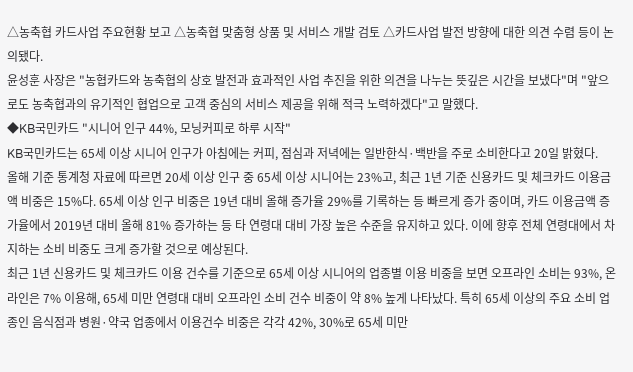△농축협 카드사업 주요현황 보고 △농축협 맞춤형 상품 및 서비스 개발 검토 △카드사업 발전 방향에 대한 의견 수렴 등이 논의됐다.
윤성훈 사장은 "농협카드와 농축협의 상호 발전과 효과적인 사업 추진을 위한 의견을 나누는 뜻깊은 시간을 보냈다"며 "앞으로도 농축협과의 유기적인 협업으로 고객 중심의 서비스 제공을 위해 적극 노력하겠다"고 말했다.
◆KB국민카드 "시니어 인구 44%, 모닝커피로 하루 시작"
KB국민카드는 65세 이상 시니어 인구가 아침에는 커피, 점심과 저녁에는 일반한식·백반을 주로 소비한다고 20일 밝혔다.
올해 기준 통계청 자료에 따르면 20세 이상 인구 중 65세 이상 시니어는 23%고, 최근 1년 기준 신용카드 및 체크카드 이용금액 비중은 15%다. 65세 이상 인구 비중은 19년 대비 올해 증가율 29%를 기록하는 등 빠르게 증가 중이며, 카드 이용금액 증가율에서 2019년 대비 올해 81% 증가하는 등 타 연령대 대비 가장 높은 수준을 유지하고 있다. 이에 향후 전체 연령대에서 차지하는 소비 비중도 크게 증가할 것으로 예상된다.
최근 1년 신용카드 및 체크카드 이용 건수를 기준으로 65세 이상 시니어의 업종별 이용 비중을 보면 오프라인 소비는 93%, 온라인은 7% 이용해, 65세 미만 연령대 대비 오프라인 소비 건수 비중이 약 8% 높게 나타났다. 특히 65세 이상의 주요 소비 업종인 음식점과 병원·약국 업종에서 이용건수 비중은 각각 42%, 30%로 65세 미만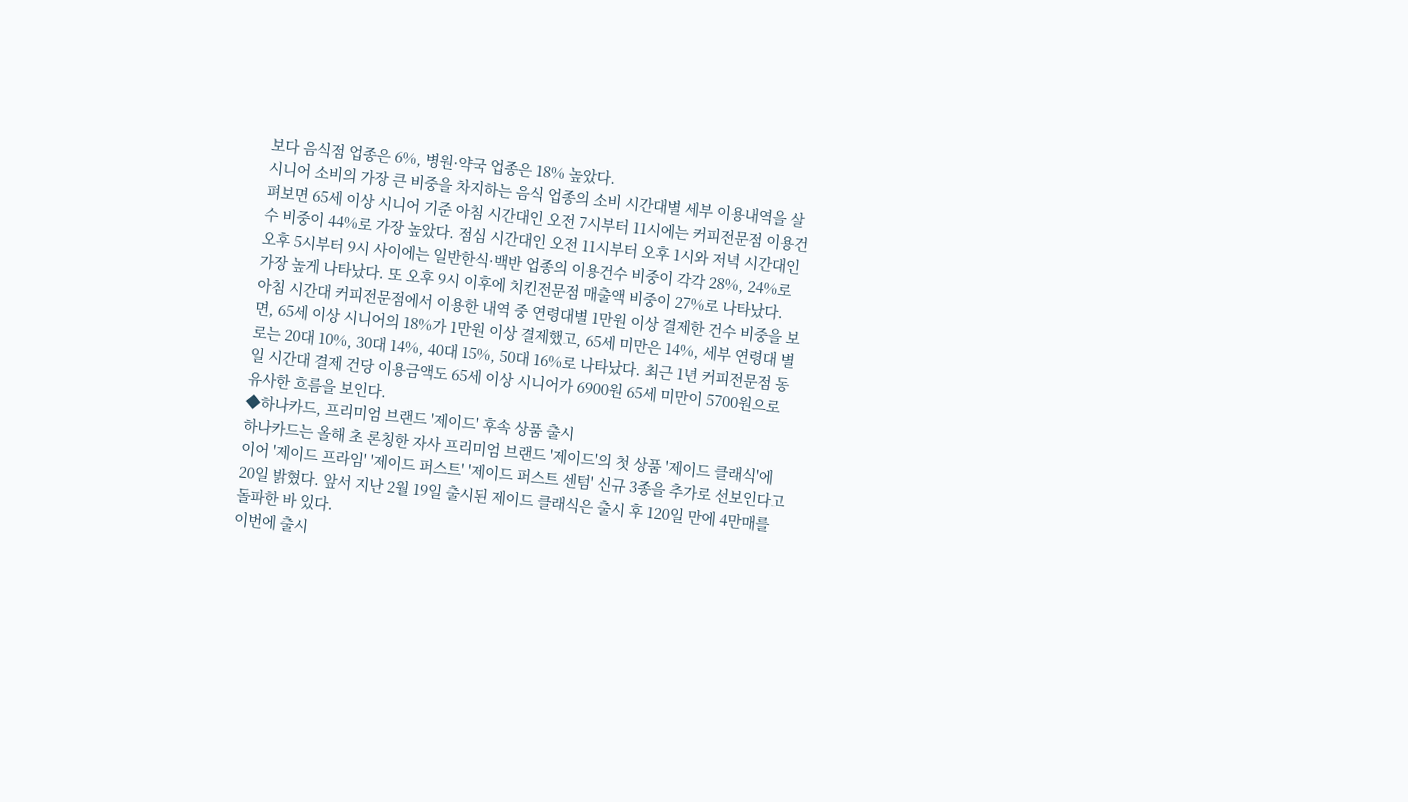보다 음식점 업종은 6%, 병원·약국 업종은 18% 높았다.
시니어 소비의 가장 큰 비중을 차지하는 음식 업종의 소비 시간대별 세부 이용내역을 살펴보면 65세 이상 시니어 기준 아침 시간대인 오전 7시부터 11시에는 커피전문점 이용건수 비중이 44%로 가장 높았다. 점심 시간대인 오전 11시부터 오후 1시와 저녁 시간대인 오후 5시부터 9시 사이에는 일반한식·백반 업종의 이용건수 비중이 각각 28%, 24%로 가장 높게 나타났다. 또 오후 9시 이후에 치킨전문점 매출액 비중이 27%로 나타났다.
아침 시간대 커피전문점에서 이용한 내역 중 연령대별 1만원 이상 결제한 건수 비중을 보면, 65세 이상 시니어의 18%가 1만원 이상 결제했고, 65세 미만은 14%, 세부 연령대 별로는 20대 10%, 30대 14%, 40대 15%, 50대 16%로 나타났다. 최근 1년 커피전문점 동일 시간대 결제 건당 이용금액도 65세 이상 시니어가 6900원 65세 미만이 5700원으로 유사한 흐름을 보인다.
◆하나카드, 프리미엄 브랜드 '제이드' 후속 상품 출시
하나카드는 올해 초 론칭한 자사 프리미엄 브랜드 '제이드'의 첫 상품 '제이드 클래식'에 이어 '제이드 프라임' '제이드 퍼스트' '제이드 퍼스트 센텀' 신규 3종을 추가로 선보인다고 20일 밝혔다. 앞서 지난 2월 19일 출시된 제이드 클래식은 출시 후 120일 만에 4만매를 돌파한 바 있다.
이번에 출시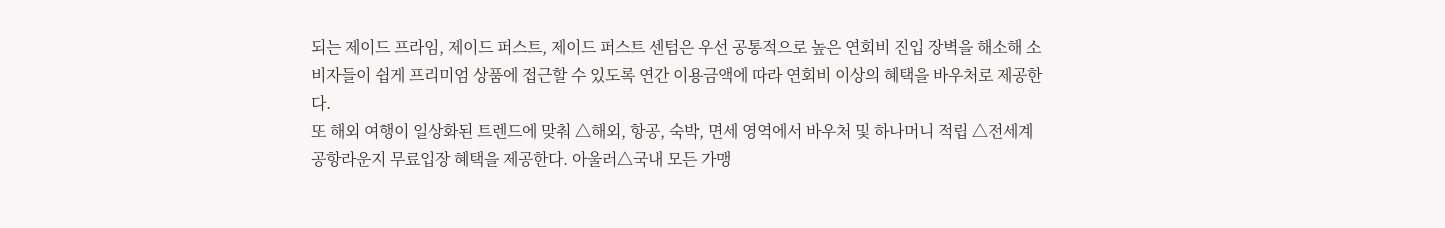되는 제이드 프라임, 제이드 퍼스트, 제이드 퍼스트 센텀은 우선 공통적으로 높은 연회비 진입 장벽을 해소해 소비자들이 쉽게 프리미엄 상품에 접근할 수 있도록 연간 이용금액에 따라 연회비 이상의 혜택을 바우처로 제공한다.
또 해외 여행이 일상화된 트렌드에 맞춰 △해외, 항공, 숙박, 면세 영역에서 바우처 및 하나머니 적립 △전세계 공항라운지 무료입장 혜택을 제공한다. 아울러△국내 모든 가맹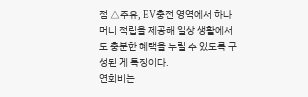점 △주유, EV충전 영역에서 하나머니 적립을 제공해 일상 생활에서도 충분한 혜택을 누릴 수 있도록 구성된 게 특징이다.
연회비는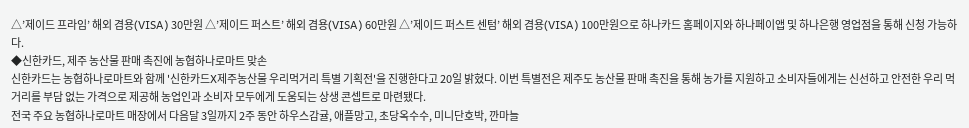△’제이드 프라임’ 해외 겸용(VISA) 30만원 △’제이드 퍼스트’ 해외 겸용(VISA) 60만원 △’제이드 퍼스트 센텀’ 해외 겸용(VISA) 100만원으로 하나카드 홈페이지와 하나페이앱 및 하나은행 영업점을 통해 신청 가능하다.
◆신한카드, 제주 농산물 판매 촉진에 농협하나로마트 맞손
신한카드는 농협하나로마트와 함께 '신한카드X제주농산물 우리먹거리 특별 기획전'을 진행한다고 20일 밝혔다. 이번 특별전은 제주도 농산물 판매 촉진을 통해 농가를 지원하고 소비자들에게는 신선하고 안전한 우리 먹거리를 부담 없는 가격으로 제공해 농업인과 소비자 모두에게 도움되는 상생 콘셉트로 마련됐다.
전국 주요 농협하나로마트 매장에서 다음달 3일까지 2주 동안 하우스감귤, 애플망고, 초당옥수수, 미니단호박, 깐마늘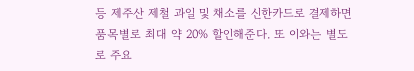등 제주산 제철 과일 및 채소를 신한카드로 결제하면 품목별로 최대 약 20% 할인해준다. 또 이와는 별도로 주요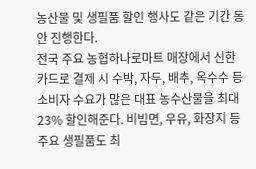농산물 및 생필품 할인 행사도 같은 기간 동안 진행한다.
전국 주요 농협하나로마트 매장에서 신한카드로 결제 시 수박, 자두, 배추, 옥수수 등 소비자 수요가 많은 대표 농수산물을 최대 23% 할인해준다. 비빔면, 우유, 화장지 등 주요 생필품도 최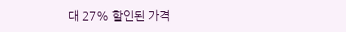대 27% 할인된 가격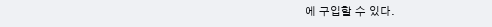에 구입할 수 있다.